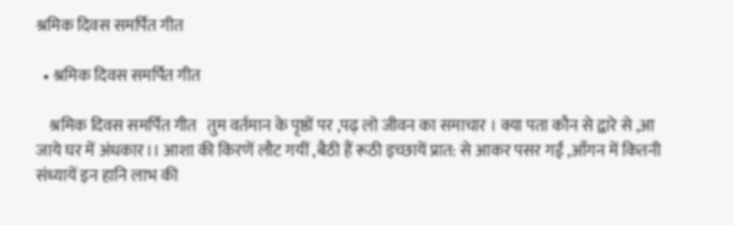श्रमिक दिवस समर्पित गीत

  • श्रमिक दिवस समर्पित गीत

    श्रमिक दिवस समर्पित गीत   तुम वर्तमान के पृष्ठों पर ,पढ़ लो जीवन का समाचार । क्या पता कौन से द्वारे से ,आ जाये घर में अंधकार।। आशा की किरणें लौट गयीं ,बैठी हैं रूठी इच्छायें प्रात: से आकर पसर गईं ,आँगन में कितनी संध्यायें इन हानि लाभ की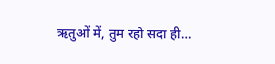ऋतुओं में, तुम रहो सदा ही…